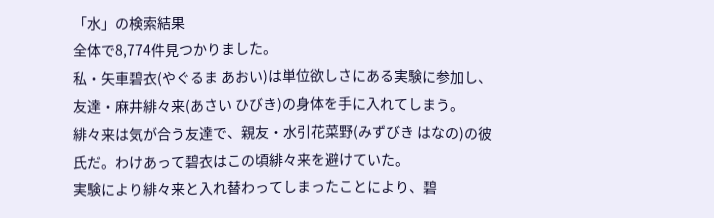「水」の検索結果
全体で8,774件見つかりました。
私・矢車碧衣(やぐるま あおい)は単位欲しさにある実験に参加し、友達・麻井緋々来(あさい ひびき)の身体を手に入れてしまう。
緋々来は気が合う友達で、親友・水引花菜野(みずびき はなの)の彼氏だ。わけあって碧衣はこの頃緋々来を避けていた。
実験により緋々来と入れ替わってしまったことにより、碧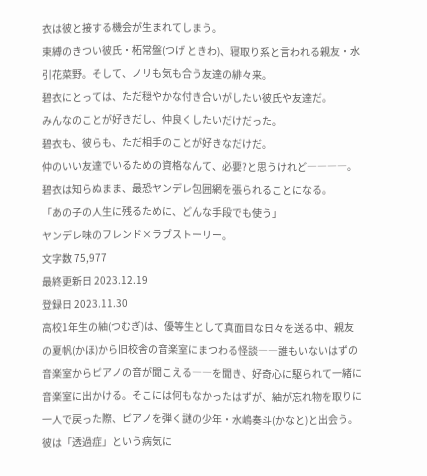衣は彼と接する機会が生まれてしまう。
束縛のきつい彼氏・柘常盤(つげ ときわ)、寝取り系と言われる親友・水引花菜野。そして、ノリも気も合う友達の緋々来。
碧衣にとっては、ただ穏やかな付き合いがしたい彼氏や友達だ。
みんなのことが好きだし、仲良くしたいだけだった。
碧衣も、彼らも、ただ相手のことが好きなだけだ。
仲のいい友達でいるための資格なんて、必要?と思うけれど――――。
碧衣は知らぬまま、最恐ヤンデレ包囲網を張られることになる。
「あの子の人生に残るために、どんな手段でも使う」
ヤンデレ味のフレンド×ラブストーリー。
文字数 75,977
最終更新日 2023.12.19
登録日 2023.11.30
高校1年生の紬(つむぎ)は、優等生として真面目な日々を送る中、親友の夏帆(かほ)から旧校舎の音楽室にまつわる怪談――誰もいないはずの音楽室からピアノの音が聞こえる――を聞き、好奇心に駆られて一緒に音楽室に出かける。そこには何もなかったはずが、紬が忘れ物を取りに一人で戻った際、ピアノを弾く謎の少年・水嶋奏斗(かなと)と出会う。彼は「透過症」という病気に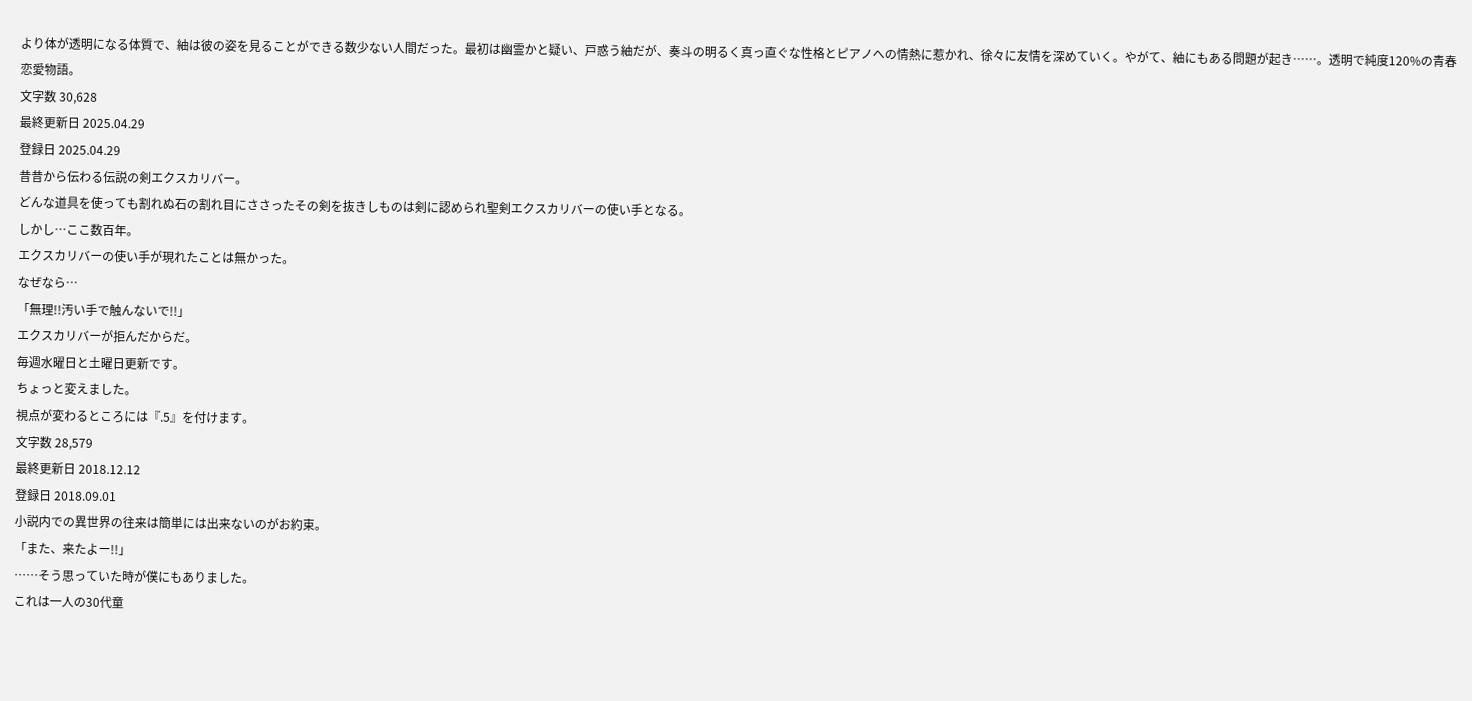より体が透明になる体質で、紬は彼の姿を見ることができる数少ない人間だった。最初は幽霊かと疑い、戸惑う紬だが、奏斗の明るく真っ直ぐな性格とピアノへの情熱に惹かれ、徐々に友情を深めていく。やがて、紬にもある問題が起き⋯⋯。透明で純度120%の青春恋愛物語。
文字数 30,628
最終更新日 2025.04.29
登録日 2025.04.29
昔昔から伝わる伝説の剣エクスカリバー。
どんな道具を使っても割れぬ石の割れ目にささったその剣を抜きしものは剣に認められ聖剣エクスカリバーの使い手となる。
しかし…ここ数百年。
エクスカリバーの使い手が現れたことは無かった。
なぜなら…
「無理!!汚い手で触んないで!!」
エクスカリバーが拒んだからだ。
毎週水曜日と土曜日更新です。
ちょっと変えました。
視点が変わるところには『.5』を付けます。
文字数 28,579
最終更新日 2018.12.12
登録日 2018.09.01
小説内での異世界の往来は簡単には出来ないのがお約束。
「また、来たよー!!」
……そう思っていた時が僕にもありました。
これは一人の30代童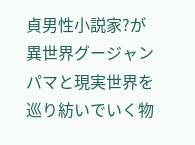貞男性小説家?が異世界グージャンパマと現実世界を巡り紡いでいく物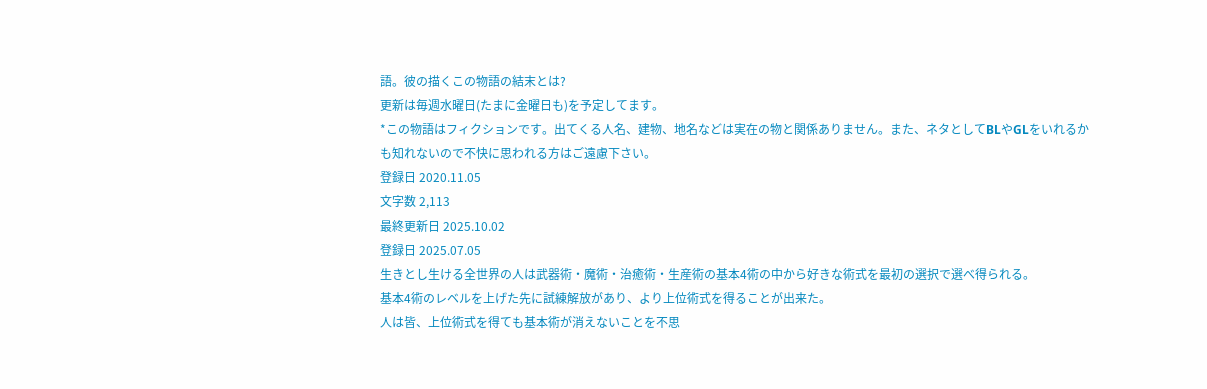語。彼の描くこの物語の結末とは?
更新は毎週水曜日(たまに金曜日も)を予定してます。
*この物語はフィクションです。出てくる人名、建物、地名などは実在の物と関係ありません。また、ネタとしてBLやGLをいれるかも知れないので不快に思われる方はご遠慮下さい。
登録日 2020.11.05
文字数 2,113
最終更新日 2025.10.02
登録日 2025.07.05
生きとし生ける全世界の人は武器術・魔術・治癒術・生産術の基本4術の中から好きな術式を最初の選択で選べ得られる。
基本4術のレベルを上げた先に試練解放があり、より上位術式を得ることが出来た。
人は皆、上位術式を得ても基本術が消えないことを不思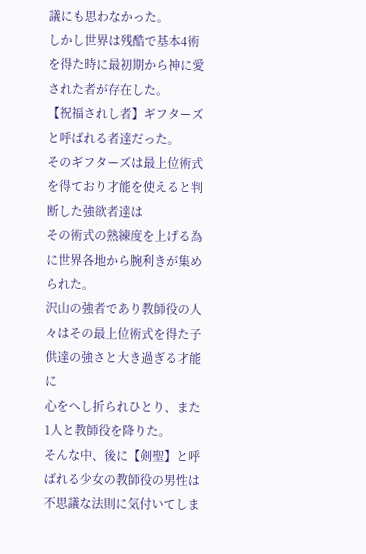議にも思わなかった。
しかし世界は残酷で基本4術を得た時に最初期から神に愛された者が存在した。
【祝福されし者】ギフターズと呼ばれる者達だった。
そのギフターズは最上位術式を得ており才能を使えると判断した強欲者達は
その術式の熟練度を上げる為に世界各地から腕利きが集められた。
沢山の強者であり教師役の人々はその最上位術式を得た子供達の強さと大き過ぎる才能に
心をへし折られひとり、また1人と教師役を降りた。
そんな中、後に【剣聖】と呼ばれる少女の教師役の男性は不思議な法則に気付いてしま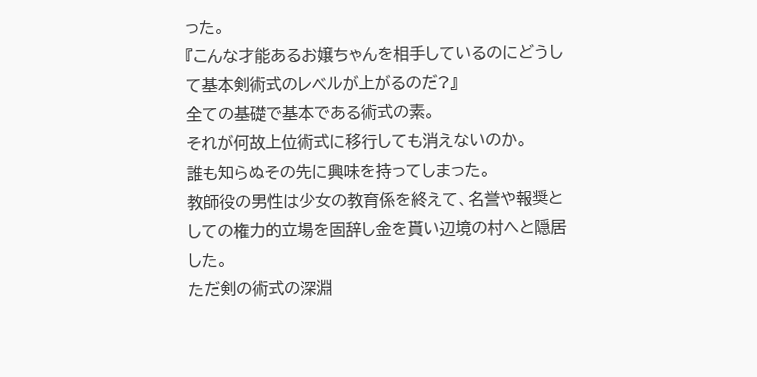った。
『こんな才能あるお嬢ちゃんを相手しているのにどうして基本剣術式のレベルが上がるのだ?』
全ての基礎で基本である術式の素。
それが何故上位術式に移行しても消えないのか。
誰も知らぬその先に興味を持ってしまった。
教師役の男性は少女の教育係を終えて、名誉や報奨としての権力的立場を固辞し金を貰い辺境の村へと隠居した。
ただ剣の術式の深淵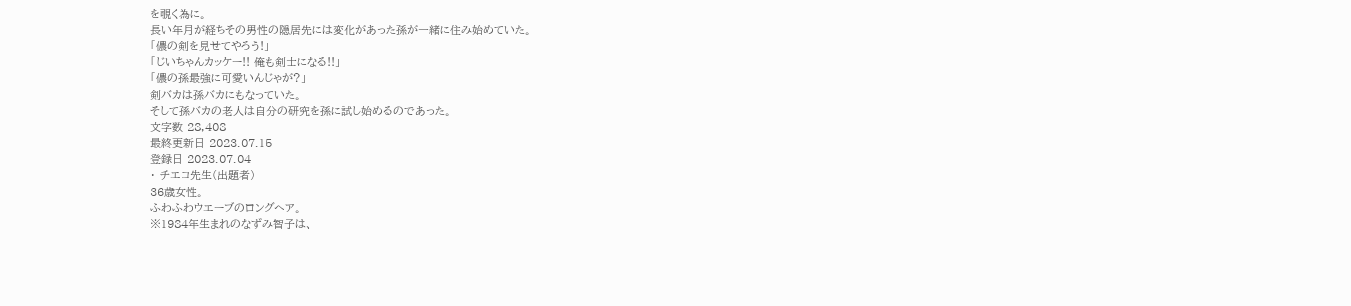を覗く為に。
長い年月が経ちその男性の隠居先には変化があった孫が一緒に住み始めていた。
「儂の剣を見せてやろう!」
「じいちゃんカッケー!! 俺も剣士になる!!」
「儂の孫最強に可愛いんじゃが?」
剣バカは孫バカにもなっていた。
そして孫バカの老人は自分の研究を孫に試し始めるのであった。
文字数 28,408
最終更新日 2023.07.15
登録日 2023.07.04
・ チエコ先生(出題者)
36歳女性。
ふわふわウエーブのロングヘア。
※1984年生まれのなずみ智子は、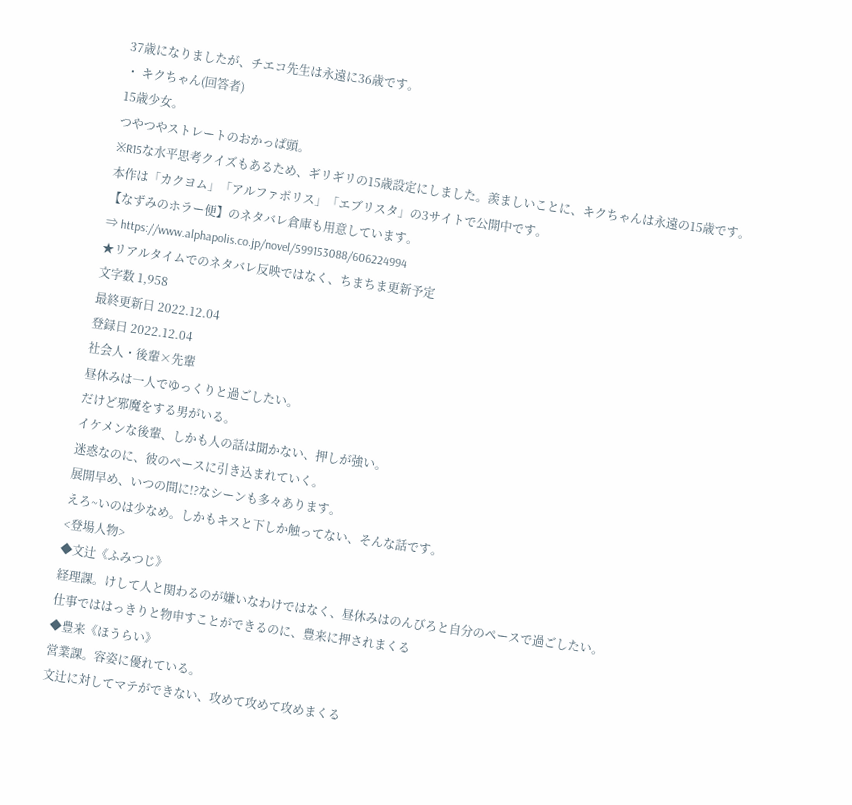37歳になりましたが、チエコ先生は永遠に36歳です。
・ キクちゃん(回答者)
15歳少女。
つやつやストレートのおかっぱ頭。
※R15な水平思考クイズもあるため、ギリギリの15歳設定にしました。羨ましいことに、キクちゃんは永遠の15歳です。
本作は「カクヨム」「アルファポリス」「エブリスタ」の3サイトで公開中です。
【なずみのホラー便】のネタバレ倉庫も用意しています。
⇒ https://www.alphapolis.co.jp/novel/599153088/606224994
★リアルタイムでのネタバレ反映ではなく、ちまちま更新予定
文字数 1,958
最終更新日 2022.12.04
登録日 2022.12.04
社会人・後輩×先輩
昼休みは一人でゆっくりと過ごしたい。
だけど邪魔をする男がいる。
イケメンな後輩、しかも人の話は聞かない、押しが強い。
迷惑なのに、彼のペースに引き込まれていく。
展開早め、いつの間に!?なシーンも多々あります。
えろ~いのは少なめ。しかもキスと下しか触ってない、そんな話です。
<登場人物>
◆文辻《ふみつじ》
経理課。けして人と関わるのが嫌いなわけではなく、昼休みはのんびろと自分のペースで過ごしたい。
仕事でははっきりと物申すことができるのに、豊来に押されまくる
◆豊来《ほうらい》
営業課。容姿に優れている。
文辻に対してマテができない、攻めて攻めて攻めまくる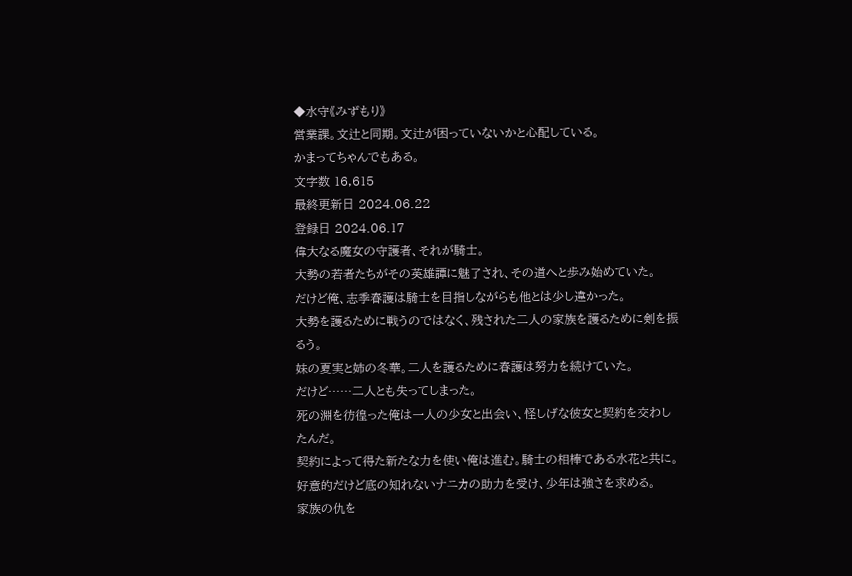◆水守《みずもり》
営業課。文辻と同期。文辻が困っていないかと心配している。
かまってちゃんでもある。
文字数 16,615
最終更新日 2024.06.22
登録日 2024.06.17
偉大なる魔女の守護者、それが騎士。
大勢の若者たちがその英雄譚に魅了され、その道へと歩み始めていた。
だけど俺、志季春護は騎士を目指しながらも他とは少し違かった。
大勢を護るために戦うのではなく、残された二人の家族を護るために剣を振るう。
妹の夏実と姉の冬華。二人を護るために春護は努力を続けていた。
だけど……二人とも失ってしまった。
死の淵を彷徨った俺は一人の少女と出会い、怪しげな彼女と契約を交わしたんだ。
契約によって得た新たな力を使い俺は進む。騎士の相棒である水花と共に。
好意的だけど底の知れないナニカの助力を受け、少年は強さを求める。
家族の仇を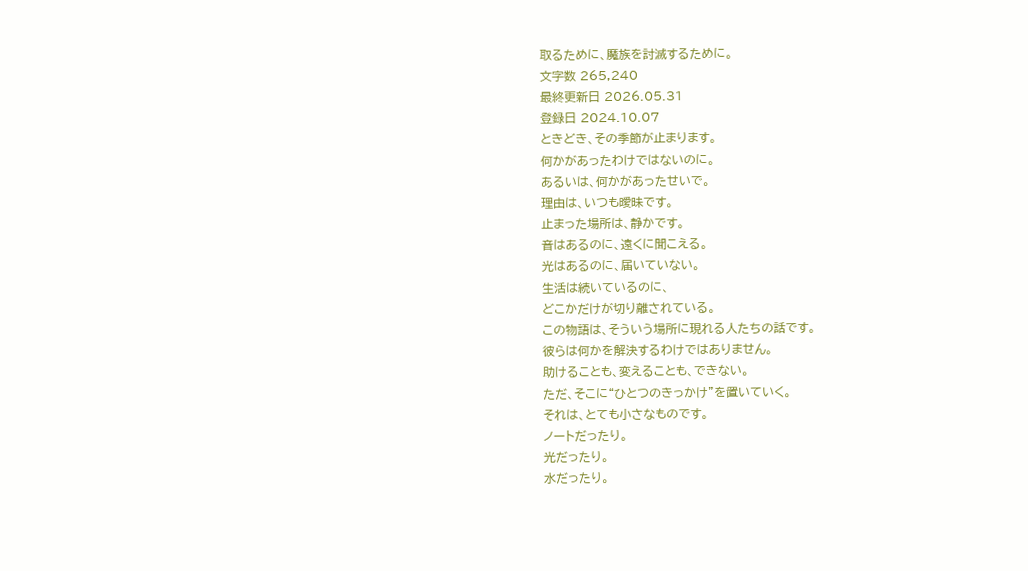取るために、魔族を討滅するために。
文字数 265,240
最終更新日 2026.05.31
登録日 2024.10.07
ときどき、その季節が止まります。
何かがあったわけではないのに。
あるいは、何かがあったせいで。
理由は、いつも曖昧です。
止まった場所は、静かです。
音はあるのに、遠くに聞こえる。
光はあるのに、届いていない。
生活は続いているのに、
どこかだけが切り離されている。
この物語は、そういう場所に現れる人たちの話です。
彼らは何かを解決するわけではありません。
助けることも、変えることも、できない。
ただ、そこに“ひとつのきっかけ”を置いていく。
それは、とても小さなものです。
ノートだったり。
光だったり。
水だったり。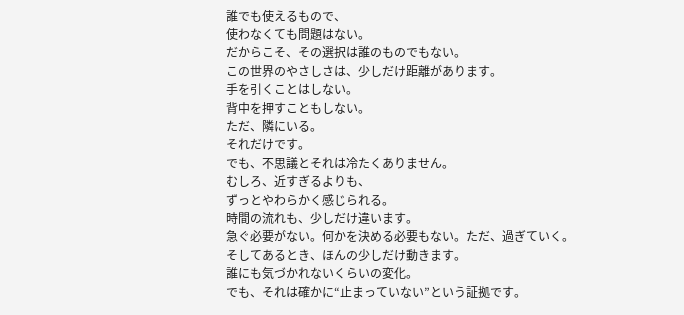誰でも使えるもので、
使わなくても問題はない。
だからこそ、その選択は誰のものでもない。
この世界のやさしさは、少しだけ距離があります。
手を引くことはしない。
背中を押すこともしない。
ただ、隣にいる。
それだけです。
でも、不思議とそれは冷たくありません。
むしろ、近すぎるよりも、
ずっとやわらかく感じられる。
時間の流れも、少しだけ違います。
急ぐ必要がない。何かを決める必要もない。ただ、過ぎていく。
そしてあるとき、ほんの少しだけ動きます。
誰にも気づかれないくらいの変化。
でも、それは確かに“止まっていない”という証拠です。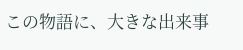この物語に、大きな出来事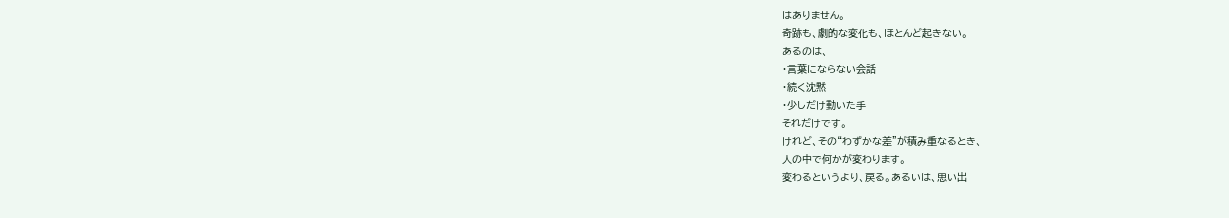はありません。
奇跡も、劇的な変化も、ほとんど起きない。
あるのは、
・言葉にならない会話
・続く沈黙
・少しだけ動いた手
それだけです。
けれど、その“わずかな差”が積み重なるとき、
人の中で何かが変わります。
変わるというより、戻る。あるいは、思い出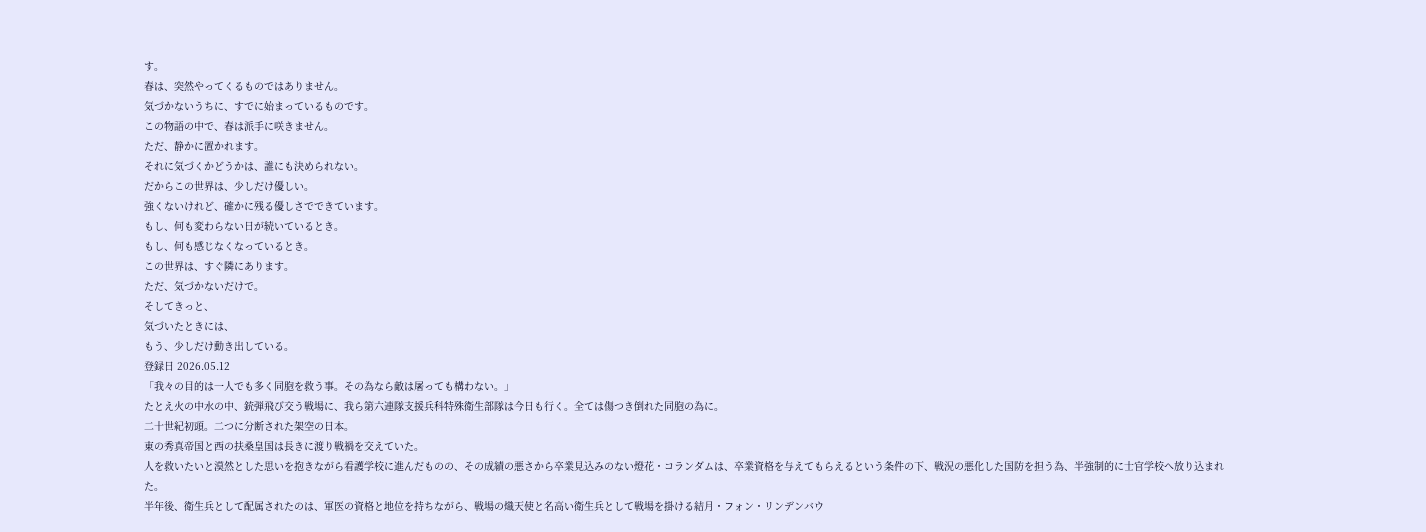す。
春は、突然やってくるものではありません。
気づかないうちに、すでに始まっているものです。
この物語の中で、春は派手に咲きません。
ただ、静かに置かれます。
それに気づくかどうかは、誰にも決められない。
だからこの世界は、少しだけ優しい。
強くないけれど、確かに残る優しさでできています。
もし、何も変わらない日が続いているとき。
もし、何も感じなくなっているとき。
この世界は、すぐ隣にあります。
ただ、気づかないだけで。
そしてきっと、
気づいたときには、
もう、少しだけ動き出している。
登録日 2026.05.12
「我々の目的は一人でも多く同胞を救う事。その為なら敵は屠っても構わない。」
たとえ火の中水の中、銃弾飛び交う戦場に、我ら第六連隊支援兵科特殊衛生部隊は今日も行く。全ては傷つき倒れた同胞の為に。
二十世紀初頭。二つに分断された架空の日本。
東の秀真帝国と西の扶桑皇国は長きに渡り戦禍を交えていた。
人を救いたいと漠然とした思いを抱きながら看護学校に進んだものの、その成績の悪さから卒業見込みのない燈花・コランダムは、卒業資格を与えてもらえるという条件の下、戦況の悪化した国防を担う為、半強制的に士官学校へ放り込まれた。
半年後、衛生兵として配属されたのは、軍医の資格と地位を持ちながら、戦場の熾天使と名高い衛生兵として戦場を掛ける結月・フォン・リンデンバウ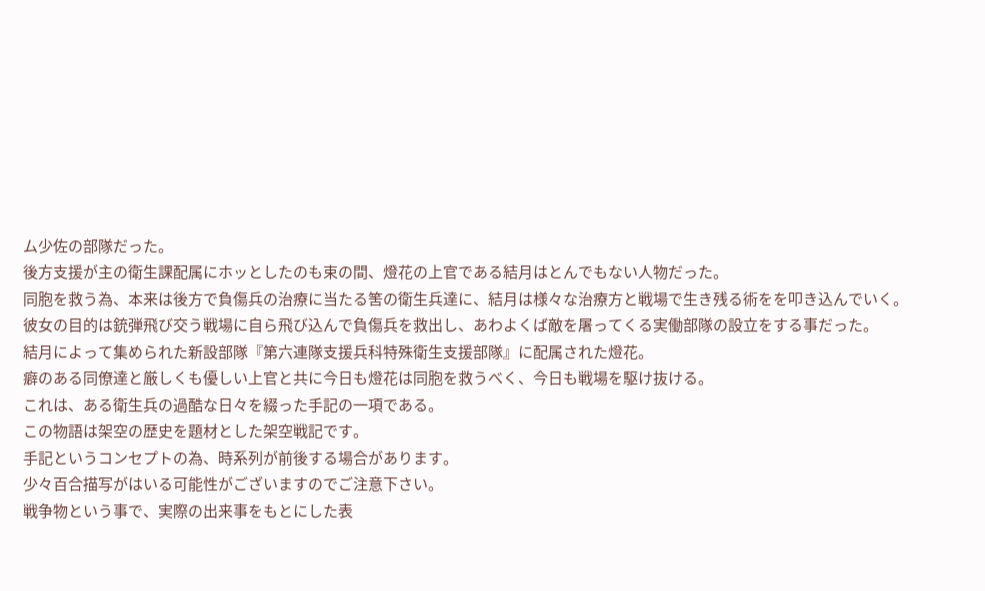ム少佐の部隊だった。
後方支援が主の衛生課配属にホッとしたのも束の間、燈花の上官である結月はとんでもない人物だった。
同胞を救う為、本来は後方で負傷兵の治療に当たる筈の衛生兵達に、結月は様々な治療方と戦場で生き残る術をを叩き込んでいく。
彼女の目的は銃弾飛び交う戦場に自ら飛び込んで負傷兵を救出し、あわよくば敵を屠ってくる実働部隊の設立をする事だった。
結月によって集められた新設部隊『第六連隊支援兵科特殊衛生支援部隊』に配属された燈花。
癖のある同僚達と厳しくも優しい上官と共に今日も燈花は同胞を救うべく、今日も戦場を駆け抜ける。
これは、ある衛生兵の過酷な日々を綴った手記の一項である。
この物語は架空の歴史を題材とした架空戦記です。
手記というコンセプトの為、時系列が前後する場合があります。
少々百合描写がはいる可能性がございますのでご注意下さい。
戦争物という事で、実際の出来事をもとにした表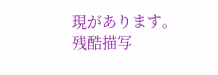現があります。
残酷描写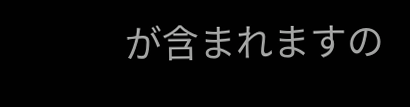が含まれますの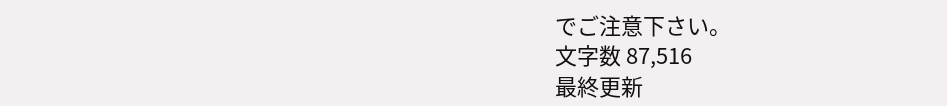でご注意下さい。
文字数 87,516
最終更新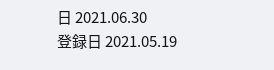日 2021.06.30
登録日 2021.05.19